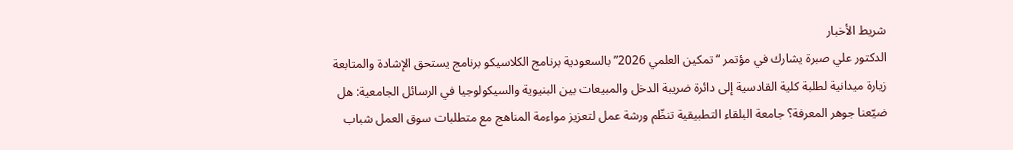شريط الأخبار
الدكتور علي صبرة يشارك في مؤتمر “تمكين العلمي 2026” بالسعودية برنامج الكلاسيكو برنامج يستحق الإشادة والمتابعة زيارة ميدانية لطلبة كلية القادسية إلى دائرة ضريبة الدخل والمبيعات بين البنيوية والسيكولوجيا في الرسائل الجامعية: هل ضيّعنا جوهر المعرفة؟ جامعة البلقاء التطبيقية تنظّم ورشة عمل لتعزيز مواءمة المناهج مع متطلبات سوق العمل شباب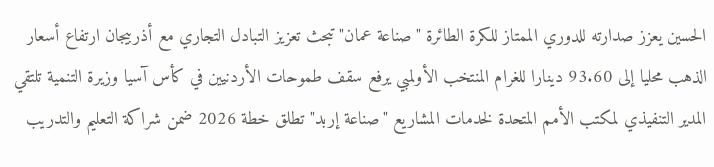الحسين يعزز صدارته للدوري الممتاز للكرة الطائرة "صناعة عمان" تبحث تعزيز التبادل التجاري مع أذربيجان ارتفاع أسعار الذهب محليا إلى 93.60 دينارا للغرام المنتخب الأولمبي يرفع سقف طموحات الأردنيين في كأس آسيا وزيرة التنمية تلتقي المدير التنفيذي لمكتب الأمم المتحدة لخدمات المشاريع "صناعة إربد" تطلق خطة 2026 ضمن شراكة التعليم والتدريب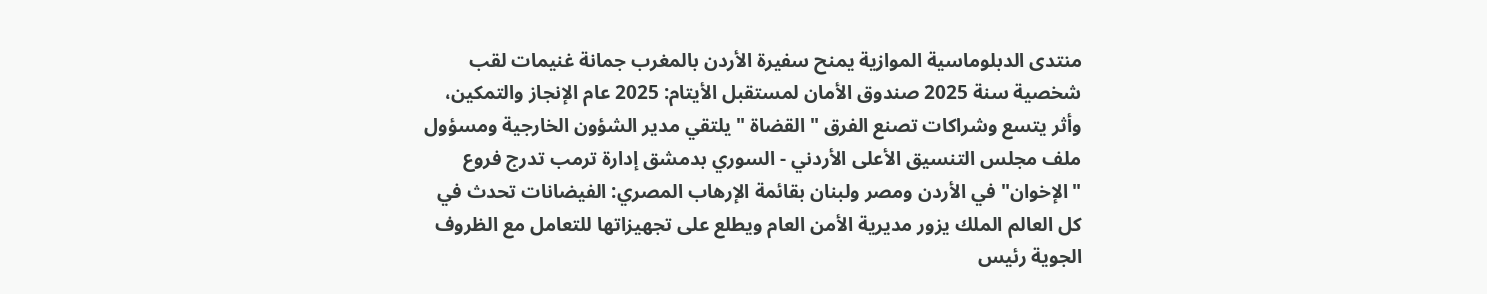منتدى الدبلوماسية الموازية يمنح سفيرة الأردن بالمغرب جمانة غنيمات لقب شخصية سنة 2025 صندوق الأمان لمستقبل الأيتام: 2025 عام الإنجاز والتمكين، وأثر يتسع وشراكات تصنع الفرق " القضاة " يلتقي مدير الشؤون الخارجية ومسؤول ملف مجلس التنسيق الأعلى الأردني - السوري بدمشق إدارة ترمب تدرج فروع "الإخوان" في الأردن ومصر ولبنان بقائمة الإرهاب المصري: الفيضانات تحدث في كل العالم الملك يزور مديرية الأمن العام ويطلع على تجهيزاتها للتعامل مع الظروف الجوية رئيس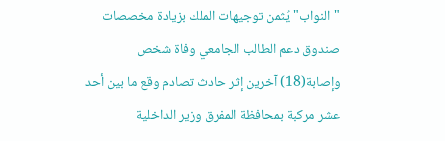"النواب" يُثمن توجيهات الملك بزيادة مخصصات صندوق دعم الطالب الجامعي وفاة شخص وإصابة(18) آخرين إثر حادث تصادم وقع ما بين أحد عشر مركبة بمحافظة المفرق وزير الداخلية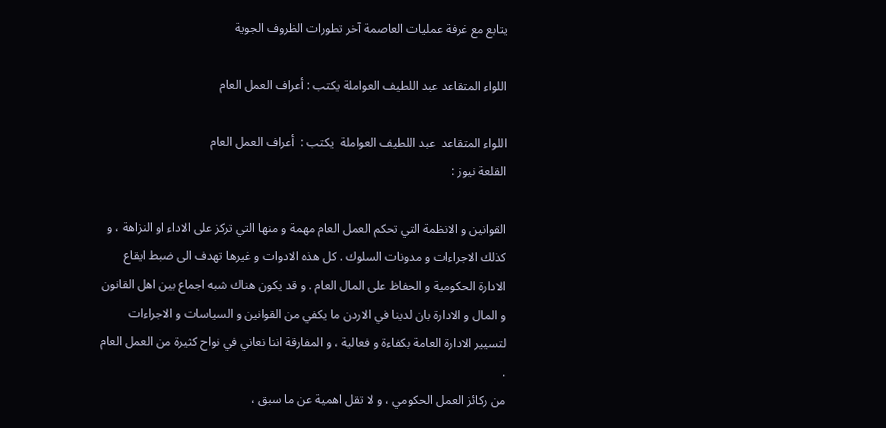يتابع مع غرفة عمليات العاصمة آخر تطورات الظروف الجوية

اللواء المتقاعد عبد اللطيف العواملة يكتب : أعراف العمل العام

اللواء المتقاعد  عبد اللطيف العواملة  يكتب :  أعراف العمل العام
القلعة نيوز :

القوانين و الانظمة التي تحكم العمل العام مهمة و منها التي تركز على الاداء او النزاهة ، و كذلك الاجراءات و مدونات السلوك . كل هذه الادوات و غيرها تهدف الى ضبط ايقاع الادارة الحكومية و الحفاظ على المال العام . و قد يكون هناك شبه اجماع بين اهل القانون و المال و الادارة بان لدينا في الاردن ما يكفي من القوانين و السياسات و الاجراءات لتسيير الادارة العامة بكفاءة و فعالية ، و المفارقة اننا نعاني في نواح كثيرة من العمل العام .
من ركائز العمل الحكومي ، و لا تقل اهمية عن ما سبق ،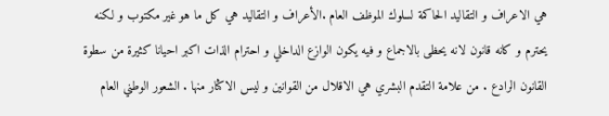هي الاعراف و التقاليد الحاكمة لسلوك الموظف العام .الأعراف و التقاليد هي كل ما هو غير مكتوب و لكنه يحترم و كانه قانون لانه يحظى بالاجماع و فيه يكون الوازع الداخلي و احترام الذات اكبر احيانا كثيرة من سطوة القانون الرادع . من علامة التقدم البشري هي الاقلال من القوانين و ليس الاكثار منها . الشعور الوطني العام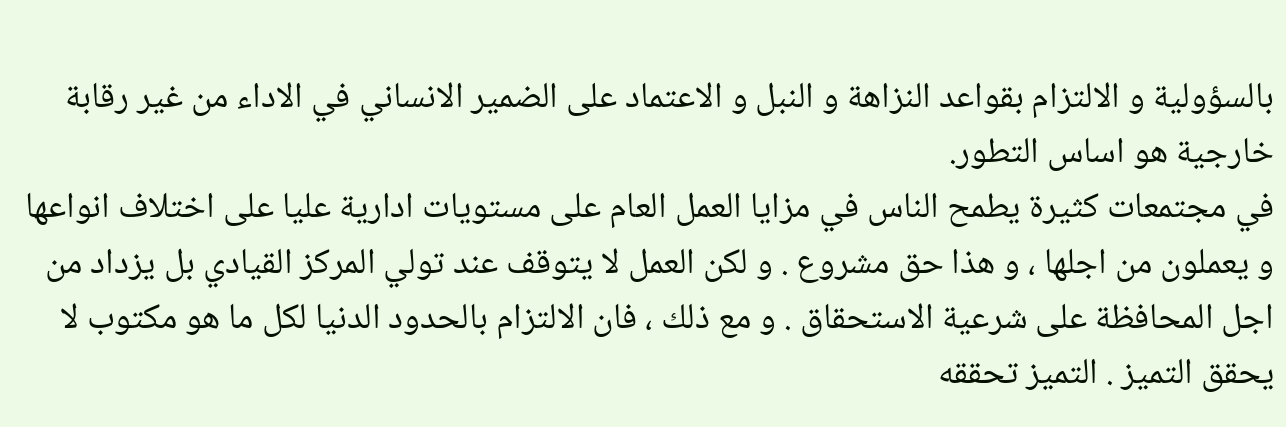بالسؤولية و الالتزام بقواعد النزاهة و النبل و الاعتماد على الضمير الانساني في الاداء من غير رقابة خارجية هو اساس التطور.
في مجتمعات كثيرة يطمح الناس في مزايا العمل العام على مستويات ادارية عليا على اختلاف انواعها و يعملون من اجلها ، و هذا حق مشروع . و لكن العمل لا يتوقف عند تولي المركز القيادي بل يزداد من اجل المحافظة على شرعية الاستحقاق . و مع ذلك ، فان الالتزام بالحدود الدنيا لكل ما هو مكتوب لا يحقق التميز . التميز تحققه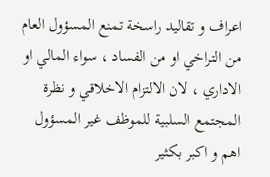اعراف و تقاليد راسخة تمنع المسؤول العام من التراخي او من الفساد ، سواء المالي او الاداري ، لان الالتزام الاخلاقي و نظرة المجتمع السلبية للموظف غير المسؤول اهم و اكبر بكثير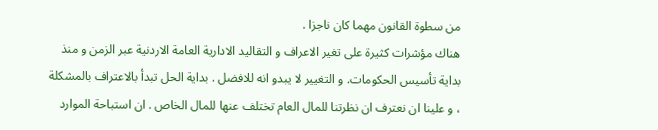من سطوة القانون مهما كان ناجزا .
هناك مؤشرات كثيرة على تغير الاعراف و التقاليد الادارية العامة الاردنية عبر الزمن و منذ بداية تأسيس الحكومات. و التغيير لا يبدو انه للافضل . بداية الحل تبدأ بالاعتراف بالمشكلة ، و علينا ان نعترف ان نظرتنا للمال العام تختلف عنها للمال الخاص . ان استباحة الموارد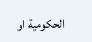الحكومية او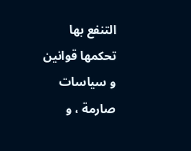التنفع بها تحكمها قوانين و سياسات صارمة ، و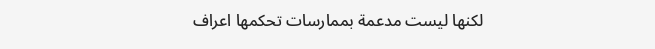لكنها ليست مدعمة بممارسات تحكمها اعراف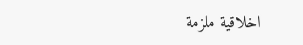اخلاقية ملزمة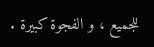للجميع ، و الفجوة كبيرة .